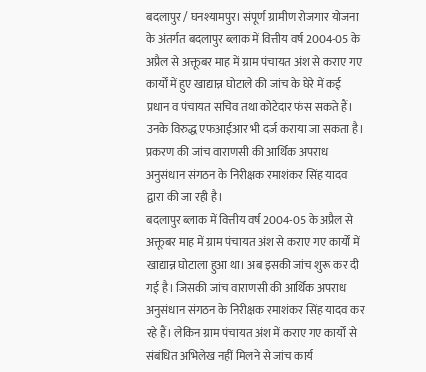बदलापुर / घनश्यामपुर। संपूर्ण ग्रामीण रोजगार योजना के अंतर्गत बदलापुर ब्लाक में वित्तीय वर्ष 2004-05 के अप्रैल से अक्तूबर माह में ग्राम पंचायत अंश से कराए गए कार्यों में हुए खाद्यान्न घोटाले की जांच के घेरे में कई प्रधान व पंचायत सचिव तथा कोटेदार फंस सकते हैं। उनके विरुद्ध एफआईआर भी दर्ज कराया जा सकता है। प्रकरण की जांच वाराणसी की आर्थिक अपराध अनुसंधान संगठन के निरीक्षक रमाशंकर सिंह यादव द्वारा की जा रही है।
बदलापुर ब्लाक में वित्तीय वर्ष 2004-05 के अप्रैल से अक्तूबर माह में ग्राम पंचायत अंश से कराए गए कार्यों में खाद्यान्न घोटाला हुआ था। अब इसकी जांच शुरू कर दी गई है। जिसकी जांच वाराणसी की आर्थिक अपराध अनुसंधान संगठन के निरीक्षक रमाशंकर सिंह यादव कर रहे हैं। लेकिन ग्राम पंचायत अंश में कराए गए कार्यों से संबंधित अभिलेख नहीं मिलने से जांच कार्य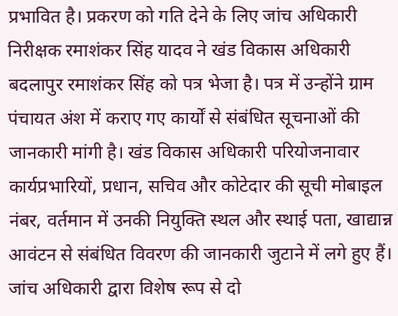प्रभावित है। प्रकरण को गति देने के लिए जांच अधिकारी निरीक्षक रमाशंकर सिंह यादव ने खंड विकास अधिकारी बदलापुर रमाशंकर सिंह को पत्र भेजा है। पत्र में उन्होंने ग्राम पंचायत अंश में कराए गए कार्यों से संबंधित सूचनाओं की जानकारी मांगी है। खंड विकास अधिकारी परियोजनावार कार्यप्रभारियों, प्रधान, सचिव और कोटेदार की सूची मोबाइल नंबर, वर्तमान में उनकी नियुक्ति स्थल और स्थाई पता, खाद्यान्न आवंटन से संबंधित विवरण की जानकारी जुटाने में लगे हुए हैं। जांच अधिकारी द्वारा विशेष रूप से दो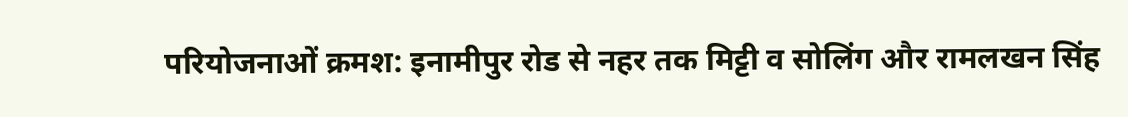परियोजनाओं क्रमश: इनामीपुर रोड से नहर तक मिट्टी व सोलिंग और रामलखन सिंह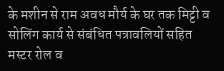के मशीन से राम अवध मौर्य के घर तक मिट्टी व सोलिंग कार्य से संबंधित पत्रावलियों सहित मस्टर रोल व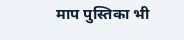माप पुस्तिका भी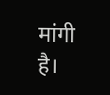मांगी है।